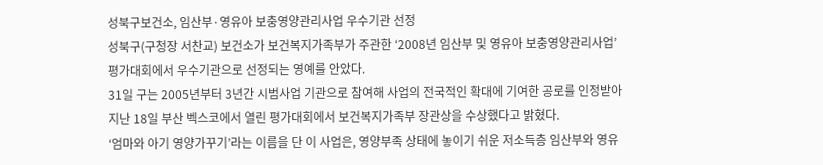성북구보건소, 임산부·영유아 보충영양관리사업 우수기관 선정
성북구(구청장 서찬교) 보건소가 보건복지가족부가 주관한 ‘2008년 임산부 및 영유아 보충영양관리사업’ 평가대회에서 우수기관으로 선정되는 영예를 안았다.
31일 구는 2005년부터 3년간 시범사업 기관으로 참여해 사업의 전국적인 확대에 기여한 공로를 인정받아 지난 18일 부산 벡스코에서 열린 평가대회에서 보건복지가족부 장관상을 수상했다고 밝혔다.
‘엄마와 아기 영양가꾸기’라는 이름을 단 이 사업은, 영양부족 상태에 놓이기 쉬운 저소득층 임산부와 영유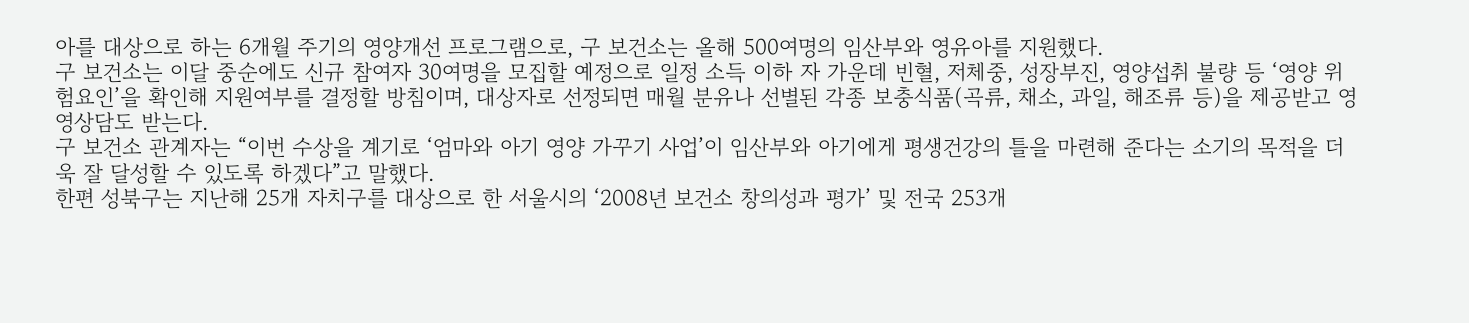아를 대상으로 하는 6개월 주기의 영양개선 프로그램으로, 구 보건소는 올해 500여명의 임산부와 영유아를 지원했다.
구 보건소는 이달 중순에도 신규 참여자 30여명을 모집할 예정으로 일정 소득 이하 자 가운데 빈혈, 저체중, 성장부진, 영양섭취 불량 등 ‘영양 위험요인’을 확인해 지원여부를 결정할 방침이며, 대상자로 선정되면 매월 분유나 선별된 각종 보충식품(곡류, 채소, 과일, 해조류 등)을 제공받고 영영상담도 받는다.
구 보건소 관계자는 “이번 수상을 계기로 ‘엄마와 아기 영양 가꾸기 사업’이 임산부와 아기에게 평생건강의 틀을 마련해 준다는 소기의 목적을 더욱 잘 달성할 수 있도록 하겠다”고 말했다.
한편 성북구는 지난해 25개 자치구를 대상으로 한 서울시의 ‘2008년 보건소 창의성과 평가’ 및 전국 253개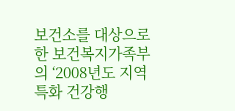보건소를 대상으로 한 보건복지가족부의 ‘2008년도 지역특화 건강행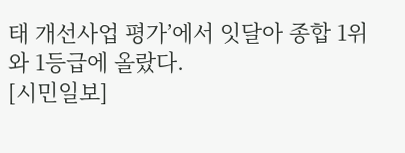태 개선사업 평가’에서 잇달아 종합 1위와 1등급에 올랐다.
[시민일보]